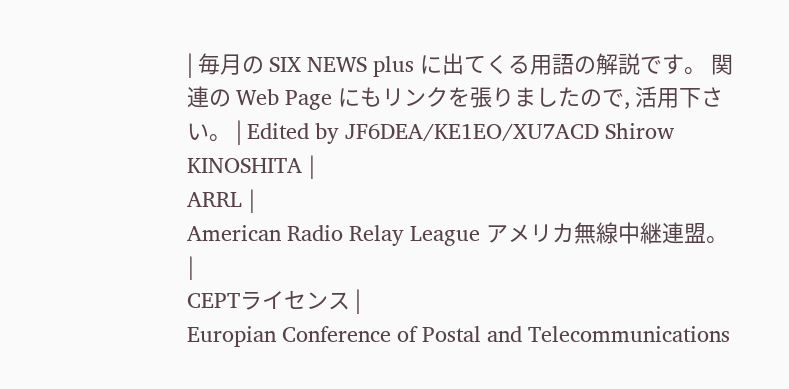| 毎月の SIX NEWS plus に出てくる用語の解説です。 関連の Web Page にもリンクを張りましたので, 活用下さい。 | Edited by JF6DEA/KE1EO/XU7ACD Shirow KINOSHITA |
ARRL |
American Radio Relay League アメリカ無線中継連盟。 |
CEPTライセンス |
Europian Conference of Postal and Telecommunications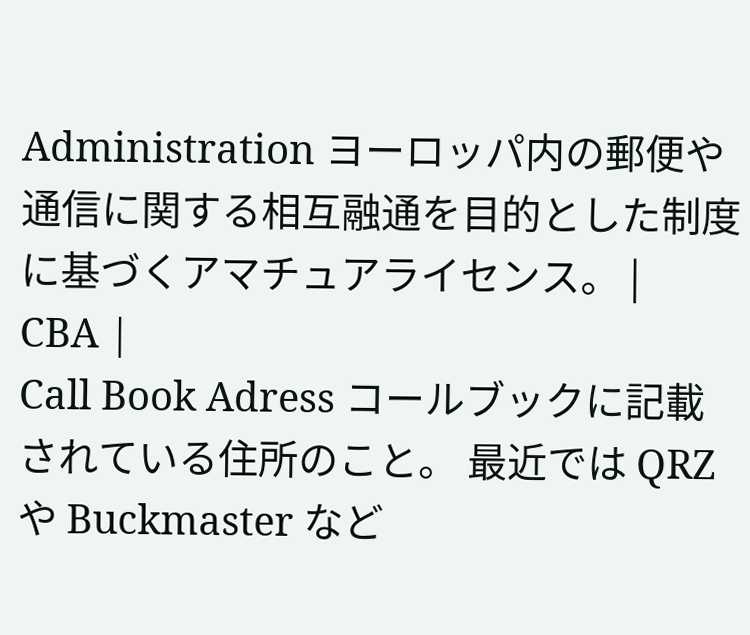Administration ヨーロッパ内の郵便や通信に関する相互融通を目的とした制度に基づくアマチュアライセンス。 |
CBA |
Call Book Adress コールブックに記載されている住所のこと。 最近では QRZ や Buckmaster など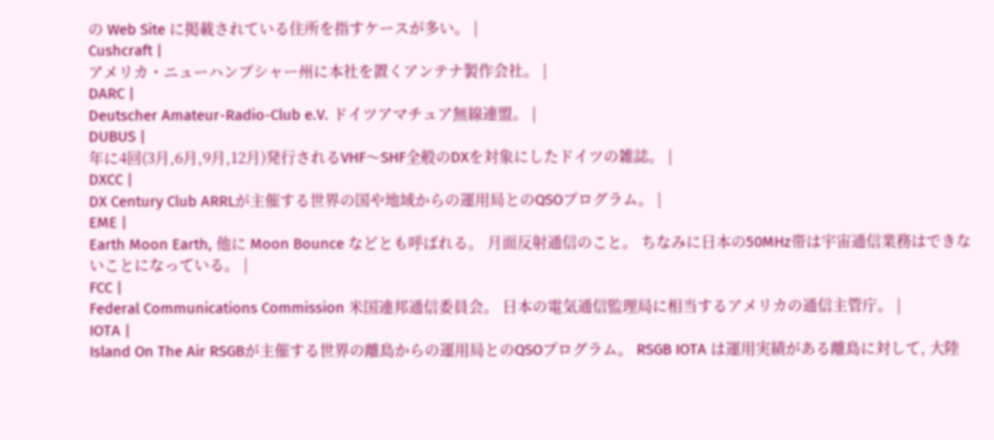の Web Site に掲載されている住所を指すケースが多い。 |
Cushcraft |
アメリカ・ニューハンプシャー州に本社を置くアンテナ製作会社。 |
DARC |
Deutscher Amateur-Radio-Club e.V. ドイツアマチュア無線連盟。 |
DUBUS |
年に4回(3月,6月,9月,12月)発行されるVHF〜SHF全般のDXを対象にしたドイツの雑誌。 |
DXCC |
DX Century Club ARRLが主催する世界の国や地域からの運用局とのQSOプログラム。 |
EME |
Earth Moon Earth, 他に Moon Bounce などとも呼ばれる。 月面反射通信のこと。 ちなみに日本の50MHz帯は宇宙通信業務はできないことになっている。 |
FCC |
Federal Communications Commission 米国連邦通信委員会。 日本の電気通信監理局に相当するアメリカの通信主管庁。 |
IOTA |
Island On The Air RSGBが主催する世界の離島からの運用局とのQSOプログラム。 RSGB IOTA は運用実績がある離島に対して, 大陸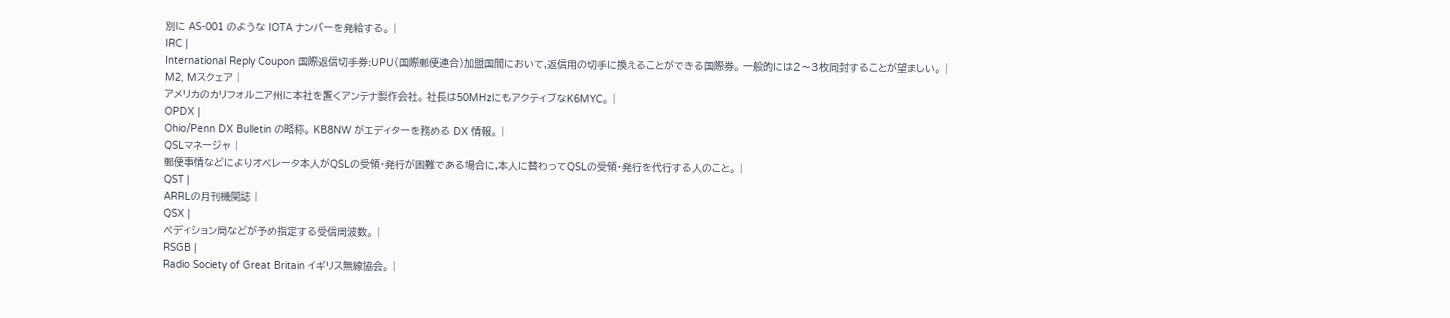別に AS-001 のような IOTA ナンバーを発給する。 |
IRC |
International Reply Coupon 国際返信切手券:UPU(国際郵便連合)加盟国間において,返信用の切手に換えることができる国際券。 一般的には2〜3枚同封することが望ましい。 |
M2, Mスクェア |
アメリカのカリフォルニア州に本社を置くアンテナ製作会社。 社長は50MHzにもアクティブなK6MYC。 |
OPDX |
Ohio/Penn DX Bulletin の略称。 KB8NW がエディターを務める DX 情報。 |
QSLマネージャ |
郵便事情などによりオペレータ本人がQSLの受領・発行が困難である場合に,本人に替わってQSLの受領・発行を代行する人のこと。 |
QST |
ARRLの月刊機関誌 |
QSX |
ペディション局などが予め指定する受信周波数。 |
RSGB |
Radio Society of Great Britain イギリス無線協会。 |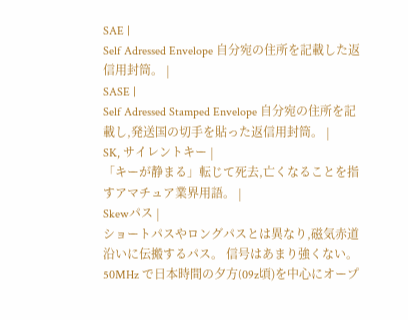SAE |
Self Adressed Envelope 自分宛の住所を記載した返信用封筒。 |
SASE |
Self Adressed Stamped Envelope 自分宛の住所を記載し,発送国の切手を貼った返信用封筒。 |
SK, サイレントキー |
「キーが静まる」転じて死去,亡くなることを指すアマチュア業界用語。 |
Skewパス |
ショートパスやロングパスとは異なり,磁気赤道沿いに伝搬するパス。 信号はあまり強くない。 50MHz で日本時間の夕方(09z頃)を中心にオープ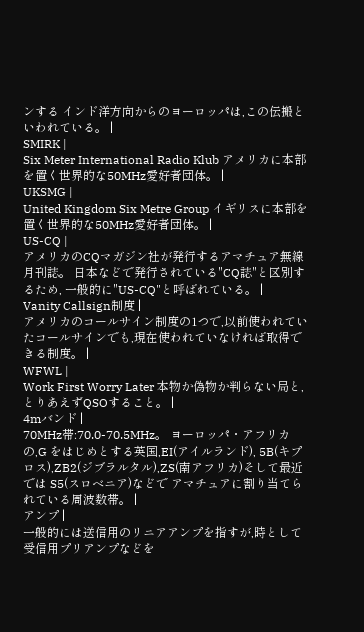ンする インド洋方向からのヨーロッパは,この伝搬といわれている。 |
SMIRK |
Six Meter International Radio Klub アメリカに本部を置く世界的な50MHz愛好者団体。 |
UKSMG |
United Kingdom Six Metre Group イギリスに本部を置く世界的な50MHz愛好者団体。 |
US-CQ |
アメリカのCQマガジン社が発行するアマチュア無線月刊誌。 日本などで発行されている"CQ誌"と区別するため, 一般的に"US-CQ"と呼ばれている。 |
Vanity Callsign制度 |
アメリカのコールサイン制度の1つで,以前使われていたコールサインでも,現在使われていなければ取得できる制度。 |
WFWL |
Work First Worry Later 本物か偽物か判らない局と,とりあえずQSOすること。 |
4mバンド |
70MHz帯:70.0-70.5MHz。 ヨーロッパ・アフリカの,G をはじめとする英国,EI(アイルランド), 5B(キプロス),ZB2(ジブラルタル),ZS(南アフリカ)そして最近では S5(スロベニア)などで アマチュアに割り当てられている周波数帯。 |
アンプ |
一般的には送信用のリニアアンプを指すが,時として受信用プリアンプなどを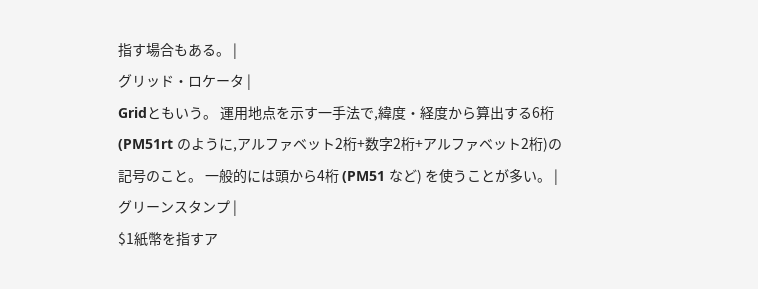指す場合もある。 |
グリッド・ロケータ |
Gridともいう。 運用地点を示す一手法で,緯度・経度から算出する6桁(PM51rt のように,アルファベット2桁+数字2桁+アルファベット2桁)の記号のこと。 一般的には頭から4桁 (PM51 など) を使うことが多い。 |
グリーンスタンプ |
$1紙幣を指すア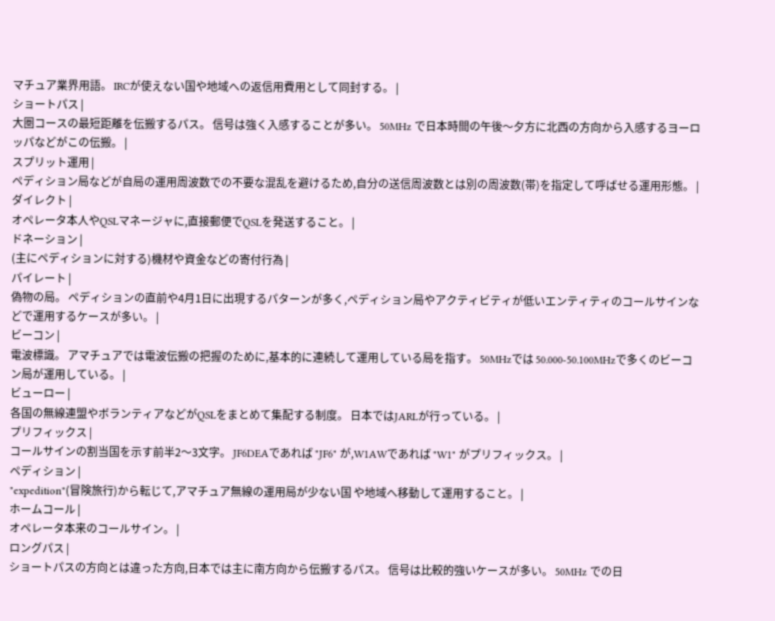マチュア業界用語。 IRCが使えない国や地域への返信用費用として同封する。 |
ショートパス |
大圏コースの最短距離を伝搬するパス。 信号は強く入感することが多い。 50MHz で日本時間の午後〜夕方に北西の方向から入感するヨーロッパなどがこの伝搬。 |
スプリット運用 |
ペディション局などが自局の運用周波数での不要な混乱を避けるため,自分の送信周波数とは別の周波数(帯)を指定して呼ばせる運用形態。 |
ダイレクト |
オペレータ本人やQSLマネージャに,直接郵便でQSLを発送すること。 |
ドネーション |
(主にペディションに対する)機材や資金などの寄付行為 |
パイレート |
偽物の局。 ペディションの直前や4月1日に出現するパターンが多く,ペディション局やアクティビティが低いエンティティのコールサインなどで運用するケースが多い。 |
ビーコン |
電波標識。 アマチュアでは電波伝搬の把握のために,基本的に連続して運用している局を指す。 50MHzでは 50.000-50.100MHzで多くのビーコン局が運用している。 |
ビューロー |
各国の無線連盟やボランティアなどがQSLをまとめて集配する制度。 日本ではJARLが行っている。 |
プリフィックス |
コールサインの割当国を示す前半2〜3文字。 JF6DEAであれば "JF6" が,W1AWであれば "W1" がプリフィックス。 |
ペディション |
"expedition"(冒険旅行)から転じて,アマチュア無線の運用局が少ない国 や地域へ移動して運用すること。 |
ホームコール |
オペレータ本来のコールサイン。 |
ロングパス |
ショートパスの方向とは違った方向,日本では主に南方向から伝搬するパス。 信号は比較的強いケースが多い。 50MHz での日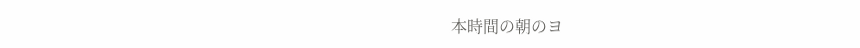本時間の朝のヨ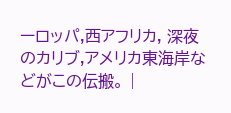ーロッパ,西アフリカ, 深夜のカリブ,アメリカ東海岸などがこの伝搬。 |